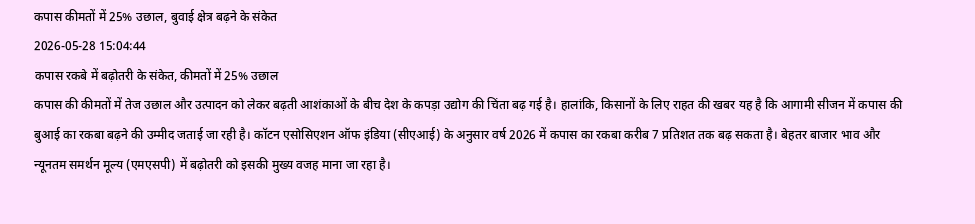कपास कीमतों में 25% उछाल, बुवाई क्षेत्र बढ़ने के संकेत
2026-05-28 15:04:44
कपास रकबे में बढ़ोतरी के संकेत, कीमतों में 25% उछाल
कपास की कीमतों में तेज उछाल और उत्पादन को लेकर बढ़ती आशंकाओं के बीच देश के कपड़ा उद्योग की चिंता बढ़ गई है। हालांकि, किसानों के लिए राहत की खबर यह है कि आगामी सीजन में कपास की बुआई का रकबा बढ़ने की उम्मीद जताई जा रही है। कॉटन एसोसिएशन ऑफ इंडिया (सीएआई) के अनुसार वर्ष 2026 में कपास का रकबा करीब 7 प्रतिशत तक बढ़ सकता है। बेहतर बाजार भाव और न्यूनतम समर्थन मूल्य (एमएसपी) में बढ़ोतरी को इसकी मुख्य वजह माना जा रहा है।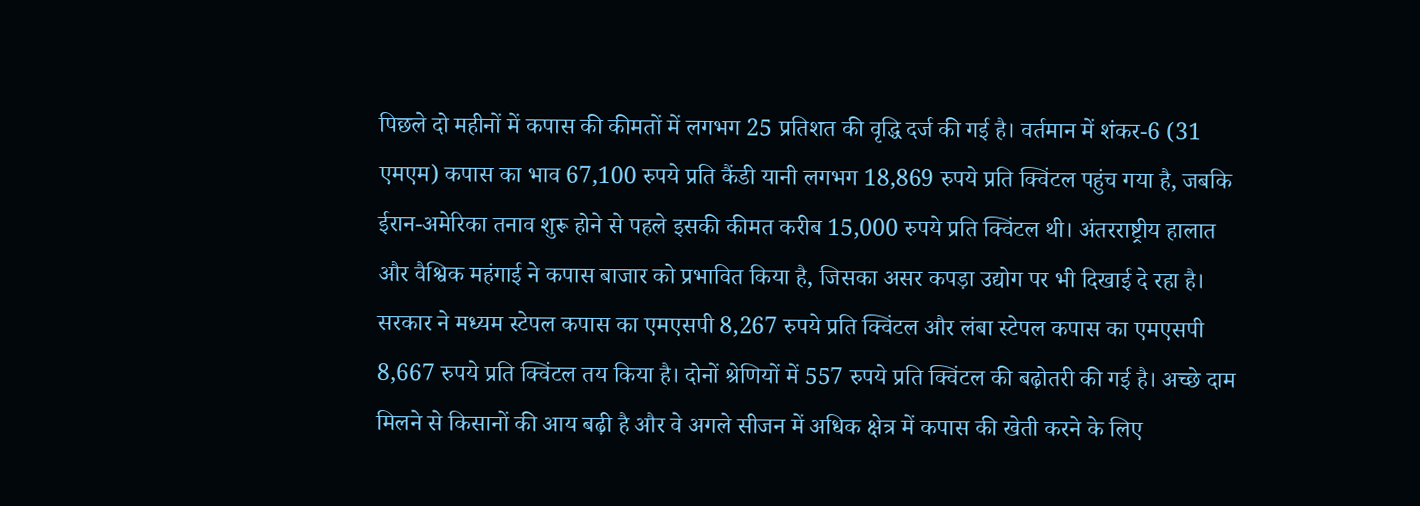पिछले दो महीनों में कपास की कीमतों में लगभग 25 प्रतिशत की वृद्धि दर्ज की गई है। वर्तमान में शंकर-6 (31 एमएम) कपास का भाव 67,100 रुपये प्रति कैंडी यानी लगभग 18,869 रुपये प्रति क्विंटल पहुंच गया है, जबकि ईरान-अमेरिका तनाव शुरू होने से पहले इसकी कीमत करीब 15,000 रुपये प्रति क्विंटल थी। अंतरराष्ट्रीय हालात और वैश्विक महंगाई ने कपास बाजार को प्रभावित किया है, जिसका असर कपड़ा उद्योग पर भी दिखाई दे रहा है।
सरकार ने मध्यम स्टेपल कपास का एमएसपी 8,267 रुपये प्रति क्विंटल और लंबा स्टेपल कपास का एमएसपी 8,667 रुपये प्रति क्विंटल तय किया है। दोनों श्रेणियों में 557 रुपये प्रति क्विंटल की बढ़ोतरी की गई है। अच्छे दाम मिलने से किसानों की आय बढ़ी है और वे अगले सीजन में अधिक क्षेत्र में कपास की खेती करने के लिए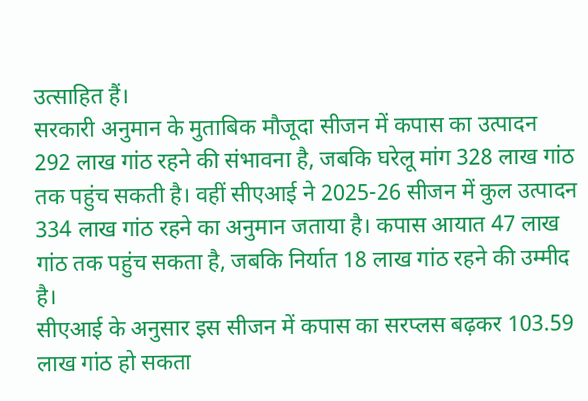उत्साहित हैं।
सरकारी अनुमान के मुताबिक मौजूदा सीजन में कपास का उत्पादन 292 लाख गांठ रहने की संभावना है, जबकि घरेलू मांग 328 लाख गांठ तक पहुंच सकती है। वहीं सीएआई ने 2025-26 सीजन में कुल उत्पादन 334 लाख गांठ रहने का अनुमान जताया है। कपास आयात 47 लाख गांठ तक पहुंच सकता है, जबकि निर्यात 18 लाख गांठ रहने की उम्मीद है।
सीएआई के अनुसार इस सीजन में कपास का सरप्लस बढ़कर 103.59 लाख गांठ हो सकता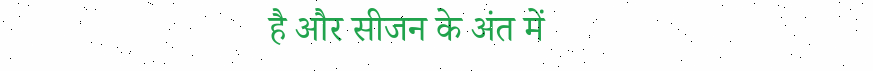है और सीजन के अंत में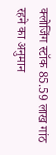क्लोजिंग स्टॉक 85.59 लाख गांठ रहने का अनुमान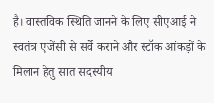है। वास्तविक स्थिति जानने के लिए सीएआई ने स्वतंत्र एजेंसी से सर्वे कराने और स्टॉक आंकड़ों के मिलान हेतु सात सदस्यीय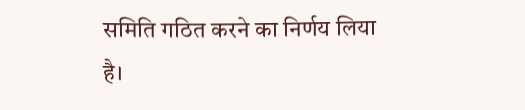समिति गठित करने का निर्णय लिया है।